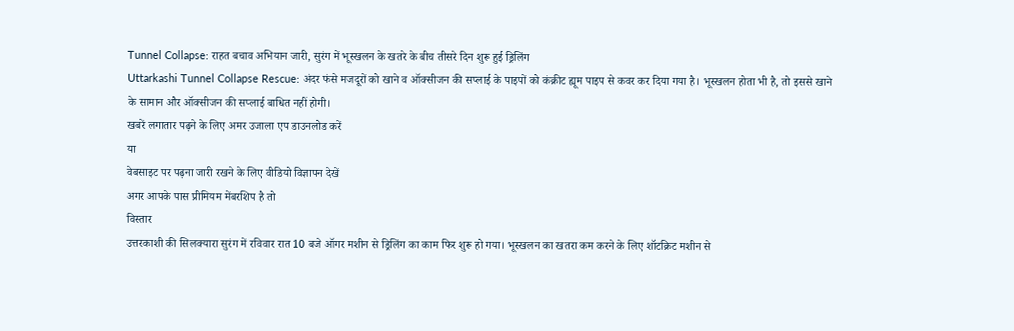Tunnel Collapse: राहत बचाव अभियान जारी, सुरंग में भूस्खलन के खतरे के बीच तीसरे दिन शुरू हुई ड्रिलिंग
Uttarkashi Tunnel Collapse Rescue: अंदर फंसे मजदूरों को खाने व ऑक्सीजन की सप्लाई के पाइपों को कंक्रीट ह्यूम पाइप से कवर कर दिया गया है। भूस्खलन होता भी है, तो इससे खाने के सामान और ऑक्सीजन की सप्लाई बाधित नहीं होगी।
खबरें लगातार पढ़ने के लिए अमर उजाला एप डाउनलोड करें
या
वेबसाइट पर पढ़ना जारी रखने के लिए वीडियो विज्ञापन देखें
अगर आपके पास प्रीमियम मेंबरशिप है तो
विस्तार
उत्तरकाशी की सिलक्यारा सुरंग में रविवार रात 10 बजे ऑगर मशीन से ड्रिलिंग का काम फिर शुरू हो गया। भूस्खलन का खतरा कम करने के लिए शॉटक्रिट मशीन से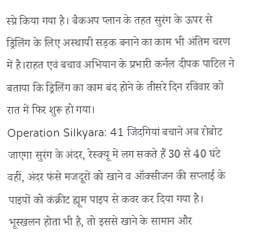स्प्रे किया गया है। बैकअप प्लान के तहत सुरंग के ऊपर से ड्रिलिंग के लिए अस्थायी सड़क बनाने का काम भी अंतिम चरण में है।राहत एवं बचाव अभियान के प्रभारी कर्नल दीपक पाटिल ने बताया कि ड्रिलिंग का काम बंद होने के तीसरे दिन रविवार को रात में फिर शुरू हो गया।
Operation Silkyara: 41 जिंदगियां बचाने अब रोबोट जाएगा सुरंग के अंदर, रेस्क्यू में लग सकते हैं 30 से 40 घंटे
वहीं, अंदर फंसे मजदूरों को खाने व ऑक्सीजन की सप्लाई के पाइपों को कंक्रीट ह्यूम पाइप से कवर कर दिया गया है। भूस्खलन होता भी है, तो इससे खाने के सामान और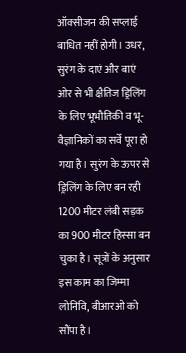ऑक्सीजन की सप्लाई बाधित नहीं होगी। उधर, सुरंग के दाएं और बाएं ओर से भी क्षैतिज ड्रिलिंग के लिए भूभौतिकी व भू-वैज्ञानिकों का सर्वे पूरा हो गया है। सुरंग के ऊपर से ड्रिलिंग के लिए बन रही 1200 मीटर लंबी सड़क का 900 मीटर हिस्सा बन चुका है। सूत्रों के अनुसार इस काम का जिम्मा लोनिवि, बीआरओ को सौंपा है।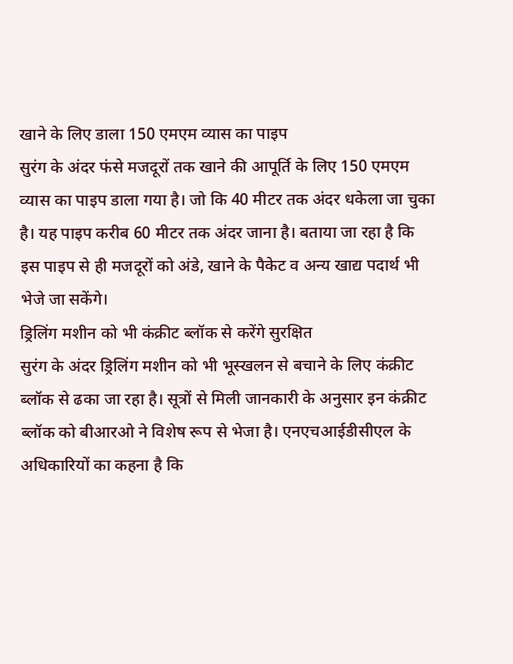खाने के लिए डाला 150 एमएम व्यास का पाइप
सुरंग के अंदर फंसे मजदूरों तक खाने की आपूर्ति के लिए 150 एमएम व्यास का पाइप डाला गया है। जो कि 40 मीटर तक अंदर धकेला जा चुका है। यह पाइप करीब 60 मीटर तक अंदर जाना है। बताया जा रहा है कि इस पाइप से ही मजदूरों को अंडे, खाने के पैकेट व अन्य खाद्य पदार्थ भी भेजे जा सकेंगे।
ड्रिलिंग मशीन को भी कंक्रीट ब्लॉक से करेंगे सुरक्षित
सुरंग के अंदर ड्रिलिंग मशीन को भी भूस्खलन से बचाने के लिए कंक्रीट ब्लॉक से ढका जा रहा है। सूत्रों से मिली जानकारी के अनुसार इन कंक्रीट ब्लॉक को बीआरओ ने विशेष रूप से भेजा है। एनएचआईडीसीएल के अधिकारियों का कहना है कि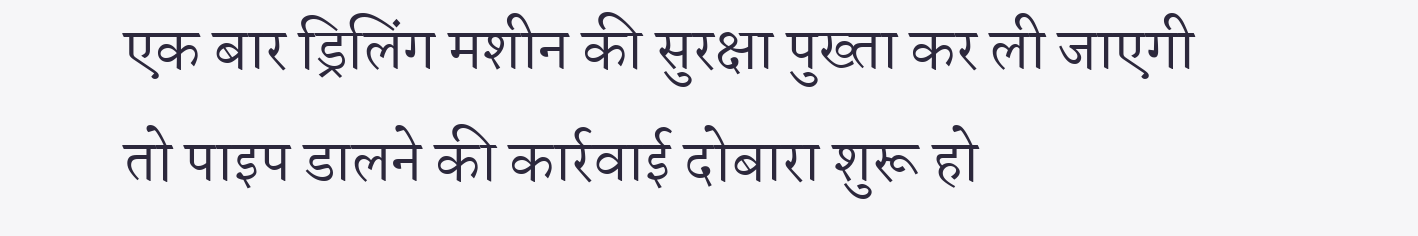एक बार ड्रिलिंग मशीन की सुरक्षा पुख्ता कर ली जाएगी तो पाइप डालने की कार्रवाई दोबारा शुरू हो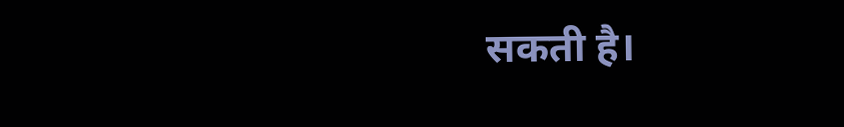सकती है।